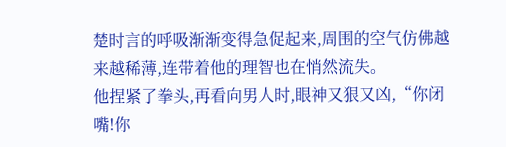楚时言的呼吸渐渐变得急促起来,周围的空气仿佛越来越稀薄,连带着他的理智也在悄然流失。
他捏紧了拳头,再看向男人时,眼神又狠又凶,“你闭嘴!你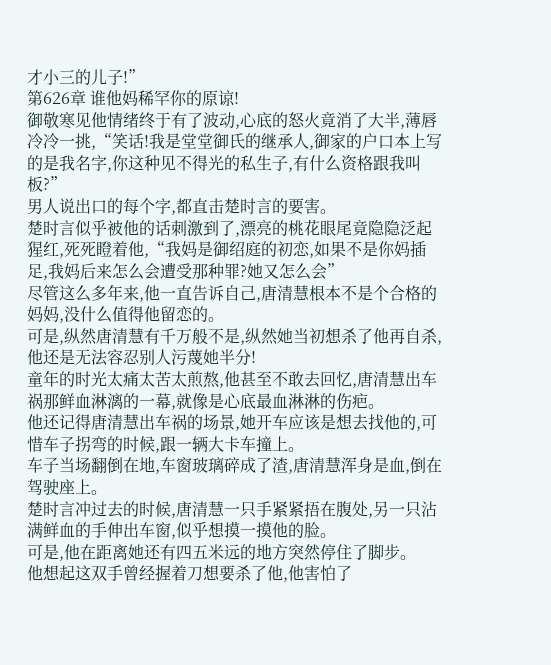才小三的儿子!”
第626章 谁他妈稀罕你的原谅!
御敬寒见他情绪终于有了波动,心底的怒火竟消了大半,薄唇冷冷一挑,“笑话!我是堂堂御氏的继承人,御家的户口本上写的是我名字,你这种见不得光的私生子,有什么资格跟我叫板?”
男人说出口的每个字,都直击楚时言的要害。
楚时言似乎被他的话刺激到了,漂亮的桃花眼尾竟隐隐泛起猩红,死死瞪着他,“我妈是御绍庭的初恋,如果不是你妈插足,我妈后来怎么会遭受那种罪?她又怎么会”
尽管这么多年来,他一直告诉自己,唐清慧根本不是个合格的妈妈,没什么值得他留恋的。
可是,纵然唐清慧有千万般不是,纵然她当初想杀了他再自杀,他还是无法容忍别人污蔑她半分!
童年的时光太痛太苦太煎熬,他甚至不敢去回忆,唐清慧出车祸那鲜血淋漓的一幕,就像是心底最血淋淋的伤疤。
他还记得唐清慧出车祸的场景,她开车应该是想去找他的,可惜车子拐弯的时候,跟一辆大卡车撞上。
车子当场翻倒在地,车窗玻璃碎成了渣,唐清慧浑身是血,倒在驾驶座上。
楚时言冲过去的时候,唐清慧一只手紧紧捂在腹处,另一只沾满鲜血的手伸出车窗,似乎想摸一摸他的脸。
可是,他在距离她还有四五米远的地方突然停住了脚步。
他想起这双手曾经握着刀想要杀了他,他害怕了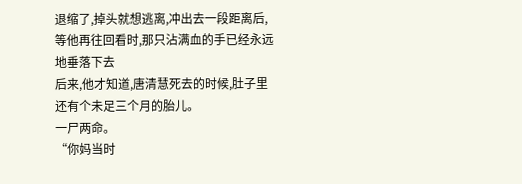退缩了,掉头就想逃离,冲出去一段距离后,等他再往回看时,那只沾满血的手已经永远地垂落下去
后来,他才知道,唐清慧死去的时候,肚子里还有个未足三个月的胎儿。
一尸两命。
“你妈当时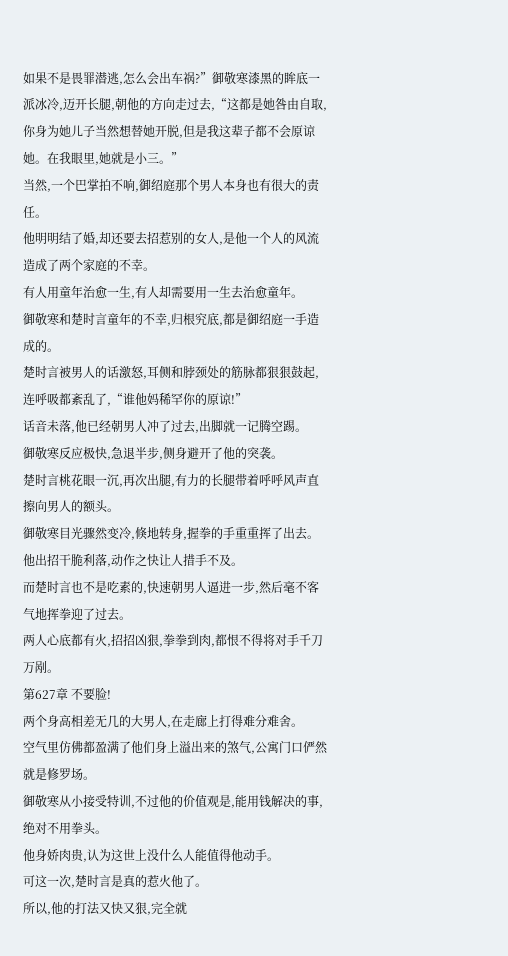如果不是畏罪潜逃,怎么会出车祸?”御敬寒漆黑的眸底一派冰冷,迈开长腿,朝他的方向走过去,“这都是她咎由自取,你身为她儿子当然想替她开脱,但是我这辈子都不会原谅她。在我眼里,她就是小三。”
当然,一个巴掌拍不响,御绍庭那个男人本身也有很大的责任。
他明明结了婚,却还要去招惹别的女人,是他一个人的风流造成了两个家庭的不幸。
有人用童年治愈一生,有人却需要用一生去治愈童年。
御敬寒和楚时言童年的不幸,归根究底,都是御绍庭一手造成的。
楚时言被男人的话激怒,耳侧和脖颈处的筋脉都狠狠鼓起,连呼吸都紊乱了,“谁他妈稀罕你的原谅!”
话音未落,他已经朝男人冲了过去,出脚就一记腾空踢。
御敬寒反应极快,急退半步,侧身避开了他的突袭。
楚时言桃花眼一沉,再次出腿,有力的长腿带着呼呼风声直擦向男人的额头。
御敬寒目光骤然变冷,倏地转身,握拳的手重重挥了出去。
他出招干脆利落,动作之快让人措手不及。
而楚时言也不是吃素的,快速朝男人逼进一步,然后毫不客气地挥拳迎了过去。
两人心底都有火,招招凶狠,拳拳到肉,都恨不得将对手千刀万剐。
第627章 不要脸!
两个身高相差无几的大男人,在走廊上打得难分难舍。
空气里仿佛都盈满了他们身上溢出来的煞气,公寓门口俨然就是修罗场。
御敬寒从小接受特训,不过他的价值观是,能用钱解决的事,绝对不用拳头。
他身娇肉贵,认为这世上没什么人能值得他动手。
可这一次,楚时言是真的惹火他了。
所以,他的打法又快又狠,完全就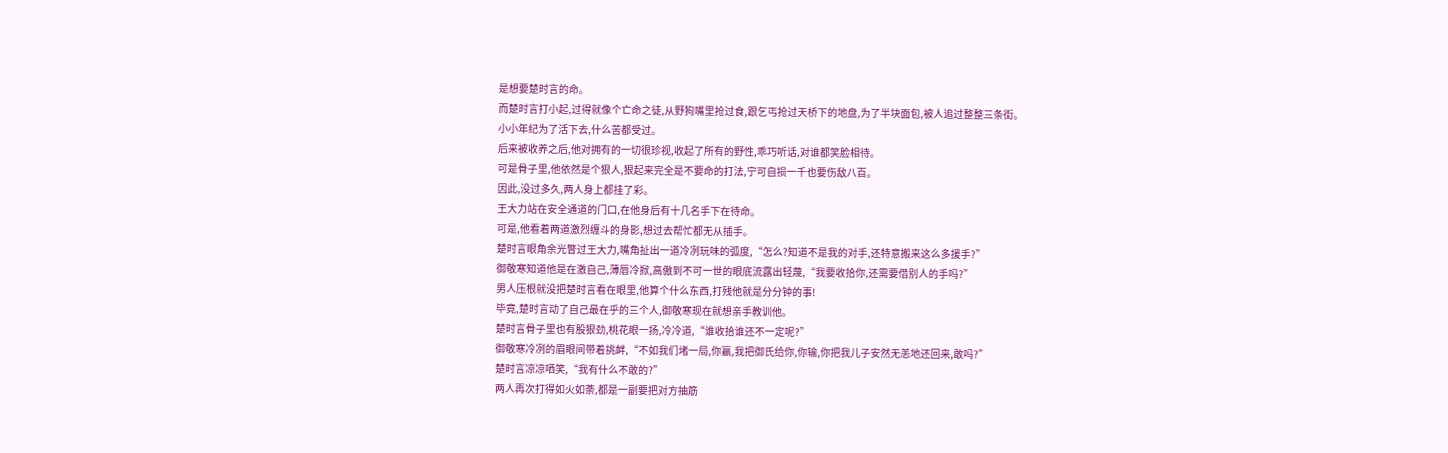是想要楚时言的命。
而楚时言打小起,过得就像个亡命之徒,从野狗嘴里抢过食,跟乞丐抢过天桥下的地盘,为了半块面包,被人追过整整三条街。
小小年纪为了活下去,什么苦都受过。
后来被收养之后,他对拥有的一切很珍视,收起了所有的野性,乖巧听话,对谁都笑脸相待。
可是骨子里,他依然是个狠人,狠起来完全是不要命的打法,宁可自损一千也要伤敌八百。
因此,没过多久,两人身上都挂了彩。
王大力站在安全通道的门口,在他身后有十几名手下在待命。
可是,他看着两道激烈缠斗的身影,想过去帮忙都无从插手。
楚时言眼角余光瞥过王大力,嘴角扯出一道冷冽玩味的弧度,“怎么?知道不是我的对手,还特意搬来这么多援手?”
御敬寒知道他是在激自己,薄唇冷掀,高傲到不可一世的眼底流露出轻蔑,“我要收拾你,还需要借别人的手吗?”
男人压根就没把楚时言看在眼里,他算个什么东西,打残他就是分分钟的事!
毕竟,楚时言动了自己最在乎的三个人,御敬寒现在就想亲手教训他。
楚时言骨子里也有股狠劲,桃花眼一扬,冷冷道,“谁收拾谁还不一定呢?”
御敬寒冷冽的眉眼间带着挑衅,“不如我们堵一局,你赢,我把御氏给你,你输,你把我儿子安然无恙地还回来,敢吗?”
楚时言凉凉哂笑,“我有什么不敢的?”
两人再次打得如火如荼,都是一副要把对方抽筋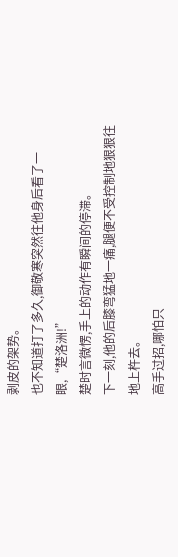剥皮的架势。
也不知道打了多久,御敬寒突然往他身后看了一眼,“楚洛洲!”
楚时言微愣,手上的动作有瞬间的停滞。
下一刻,他的后膝弯猛地一痛,腿便不受控制地狠狠往地上杵去。
高手过招,哪怕只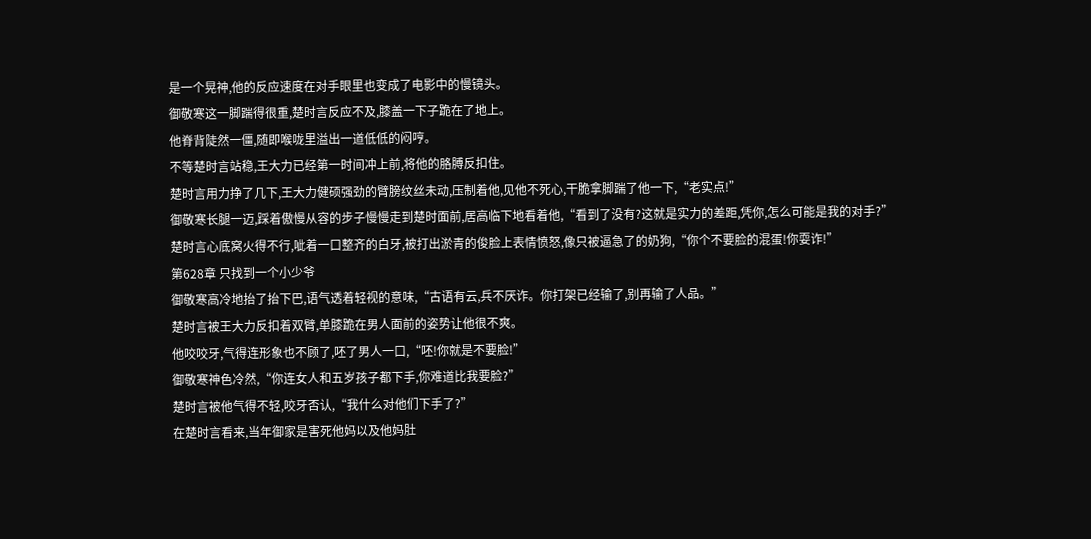是一个晃神,他的反应速度在对手眼里也变成了电影中的慢镜头。
御敬寒这一脚踹得很重,楚时言反应不及,膝盖一下子跪在了地上。
他脊背陡然一僵,随即喉咙里溢出一道低低的闷哼。
不等楚时言站稳,王大力已经第一时间冲上前,将他的胳膊反扣住。
楚时言用力挣了几下,王大力健硕强劲的臂膀纹丝未动,压制着他,见他不死心,干脆拿脚踹了他一下,“老实点!”
御敬寒长腿一迈,踩着傲慢从容的步子慢慢走到楚时面前,居高临下地看着他,“看到了没有?这就是实力的差距,凭你,怎么可能是我的对手?”
楚时言心底窝火得不行,呲着一口整齐的白牙,被打出淤青的俊脸上表情愤怒,像只被逼急了的奶狗,“你个不要脸的混蛋!你耍诈!”
第628章 只找到一个小少爷
御敬寒高冷地抬了抬下巴,语气透着轻视的意味,“古语有云,兵不厌诈。你打架已经输了,别再输了人品。”
楚时言被王大力反扣着双臂,单膝跪在男人面前的姿势让他很不爽。
他咬咬牙,气得连形象也不顾了,呸了男人一口,“呸!你就是不要脸!”
御敬寒神色冷然,“你连女人和五岁孩子都下手,你难道比我要脸?”
楚时言被他气得不轻,咬牙否认,“我什么对他们下手了?”
在楚时言看来,当年御家是害死他妈以及他妈肚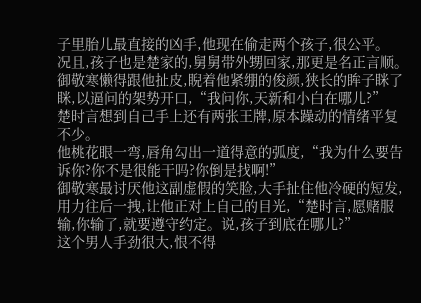子里胎儿最直接的凶手,他现在偷走两个孩子,很公平。
况且,孩子也是楚家的,舅舅带外甥回家,那更是名正言顺。
御敬寒懒得跟他扯皮,睨着他紧绷的俊颜,狭长的眸子眯了眯,以逼问的架势开口,“我问你,天新和小白在哪儿?”
楚时言想到自己手上还有两张王牌,原本躁动的情绪平复不少。
他桃花眼一弯,唇角勾出一道得意的弧度,“我为什么要告诉你?你不是很能干吗?你倒是找啊!”
御敬寒最讨厌他这副虚假的笑脸,大手扯住他冷硬的短发,用力往后一拽,让他正对上自己的目光,“楚时言,愿赌服输,你输了,就要遵守约定。说,孩子到底在哪儿?”
这个男人手劲很大,恨不得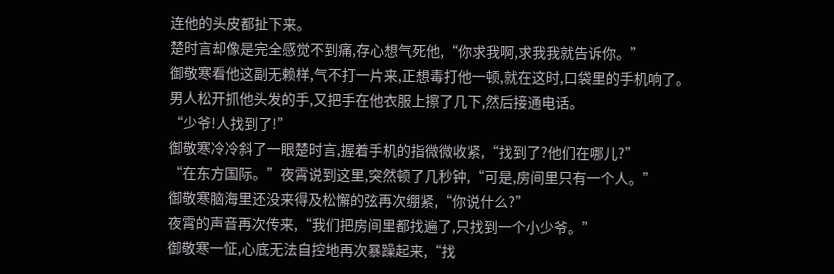连他的头皮都扯下来。
楚时言却像是完全感觉不到痛,存心想气死他,“你求我啊,求我我就告诉你。”
御敬寒看他这副无赖样,气不打一片来,正想毒打他一顿,就在这时,口袋里的手机响了。
男人松开抓他头发的手,又把手在他衣服上擦了几下,然后接通电话。
“少爷!人找到了!”
御敬寒冷冷斜了一眼楚时言,握着手机的指微微收紧,“找到了?他们在哪儿?”
“在东方国际。”夜霄说到这里,突然顿了几秒钟,“可是,房间里只有一个人。”
御敬寒脑海里还没来得及松懈的弦再次绷紧,“你说什么?”
夜霄的声音再次传来,“我们把房间里都找遍了,只找到一个小少爷。”
御敬寒一怔,心底无法自控地再次暴躁起来,“找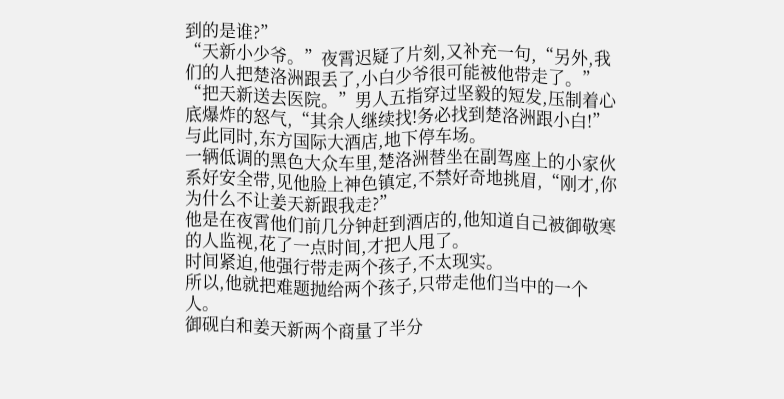到的是谁?”
“天新小少爷。”夜霄迟疑了片刻,又补充一句,“另外,我们的人把楚洛洲跟丢了,小白少爷很可能被他带走了。”
“把天新送去医院。”男人五指穿过坚毅的短发,压制着心底爆炸的怒气,“其余人继续找!务必找到楚洛洲跟小白!”
与此同时,东方国际大酒店,地下停车场。
一辆低调的黑色大众车里,楚洛洲替坐在副驾座上的小家伙系好安全带,见他脸上神色镇定,不禁好奇地挑眉,“刚才,你为什么不让姜天新跟我走?”
他是在夜霄他们前几分钟赶到酒店的,他知道自己被御敬寒的人监视,花了一点时间,才把人甩了。
时间紧迫,他强行带走两个孩子,不太现实。
所以,他就把难题抛给两个孩子,只带走他们当中的一个人。
御砚白和姜天新两个商量了半分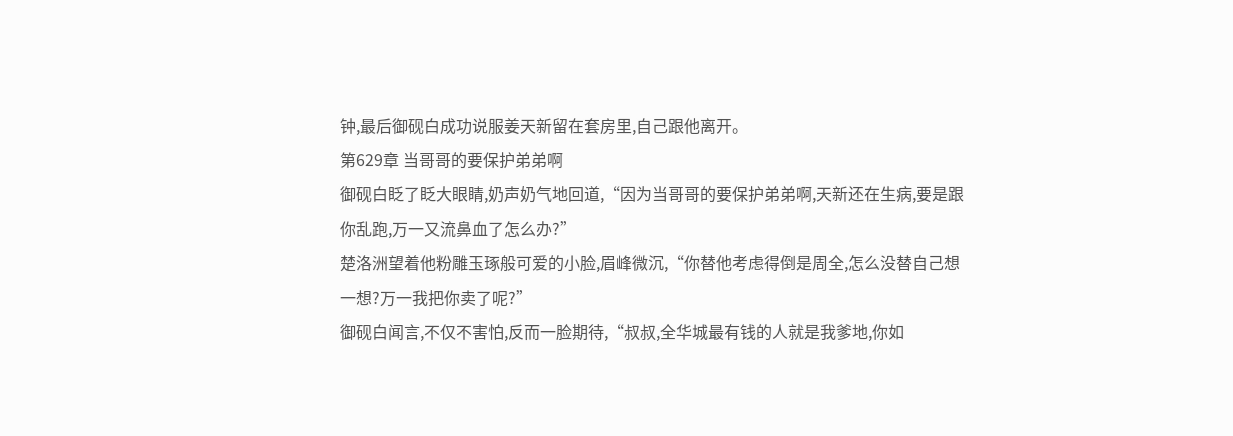钟,最后御砚白成功说服姜天新留在套房里,自己跟他离开。
第629章 当哥哥的要保护弟弟啊
御砚白眨了眨大眼睛,奶声奶气地回道,“因为当哥哥的要保护弟弟啊,天新还在生病,要是跟你乱跑,万一又流鼻血了怎么办?”
楚洛洲望着他粉雕玉琢般可爱的小脸,眉峰微沉,“你替他考虑得倒是周全,怎么没替自己想一想?万一我把你卖了呢?”
御砚白闻言,不仅不害怕,反而一脸期待,“叔叔,全华城最有钱的人就是我爹地,你如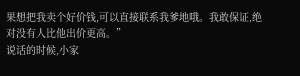果想把我卖个好价钱,可以直接联系我爹地哦。我敢保证,绝对没有人比他出价更高。”
说话的时候,小家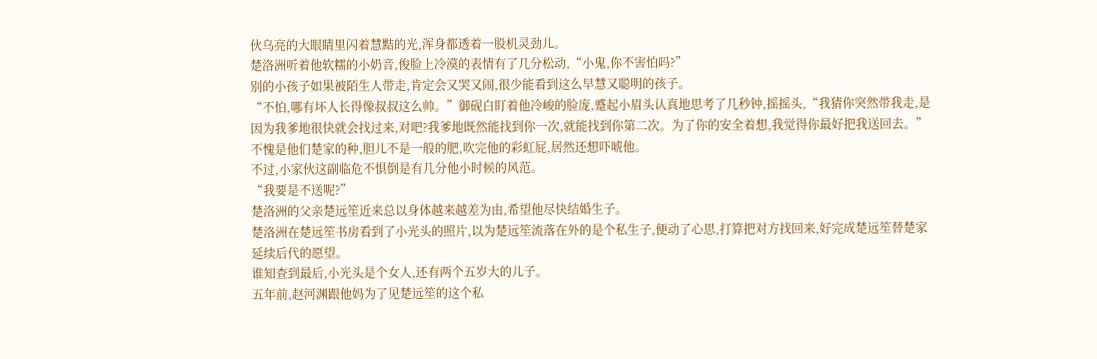伙乌亮的大眼睛里闪着慧黠的光,浑身都透着一股机灵劲儿。
楚洛洲听着他软糯的小奶音,俊脸上冷漠的表情有了几分松动,“小鬼,你不害怕吗?”
别的小孩子如果被陌生人带走,肯定会又哭又闹,很少能看到这么早慧又聪明的孩子。
“不怕,哪有坏人长得像叔叔这么帅。”御砚白盯着他冷峻的脸庞,蹙起小眉头认真地思考了几秒钟,摇摇头,“我猜你突然带我走,是因为我爹地很快就会找过来,对吧?我爹地既然能找到你一次,就能找到你第二次。为了你的安全着想,我觉得你最好把我送回去。”
不愧是他们楚家的种,胆儿不是一般的肥,吹完他的彩虹屁,居然还想吓唬他。
不过,小家伙这副临危不惧倒是有几分他小时候的风范。
“我要是不送呢?”
楚洛洲的父亲楚远笙近来总以身体越来越差为由,希望他尽快结婚生子。
楚洛洲在楚远笙书房看到了小光头的照片,以为楚远笙流落在外的是个私生子,便动了心思,打算把对方找回来,好完成楚远笙替楚家延续后代的愿望。
谁知查到最后,小光头是个女人,还有两个五岁大的儿子。
五年前,赵河渊跟他妈为了见楚远笙的这个私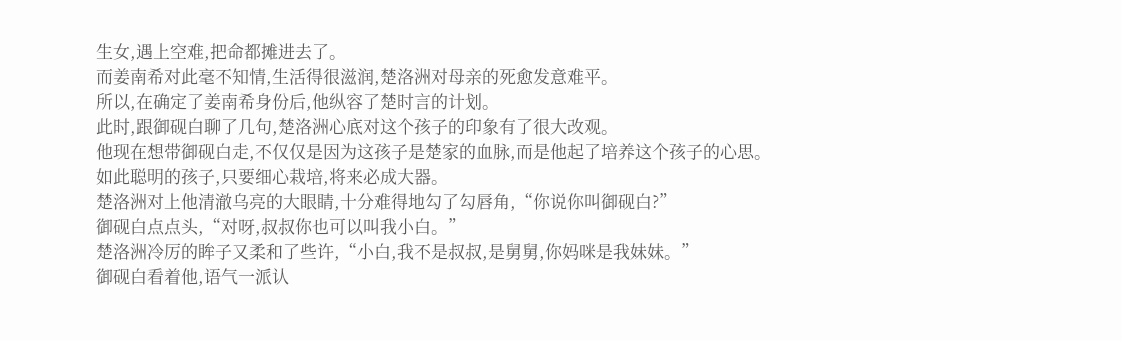生女,遇上空难,把命都摊进去了。
而姜南希对此毫不知情,生活得很滋润,楚洛洲对母亲的死愈发意难平。
所以,在确定了姜南希身份后,他纵容了楚时言的计划。
此时,跟御砚白聊了几句,楚洛洲心底对这个孩子的印象有了很大改观。
他现在想带御砚白走,不仅仅是因为这孩子是楚家的血脉,而是他起了培养这个孩子的心思。
如此聪明的孩子,只要细心栽培,将来必成大器。
楚洛洲对上他清澈乌亮的大眼睛,十分难得地勾了勾唇角,“你说你叫御砚白?”
御砚白点点头,“对呀,叔叔你也可以叫我小白。”
楚洛洲冷厉的眸子又柔和了些许,“小白,我不是叔叔,是舅舅,你妈咪是我妹妹。”
御砚白看着他,语气一派认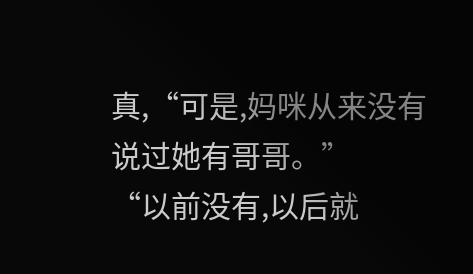真,“可是,妈咪从来没有说过她有哥哥。”
“以前没有,以后就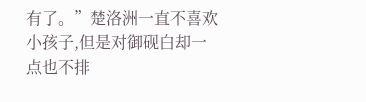有了。”楚洛洲一直不喜欢小孩子,但是对御砚白却一点也不排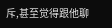斥,甚至觉得跟他聊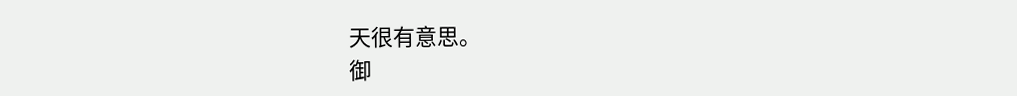天很有意思。
御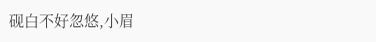砚白不好忽悠,小眉